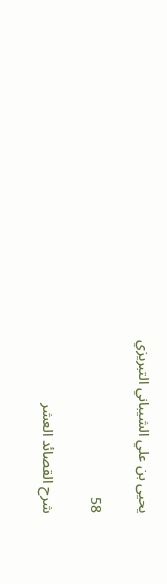يحيى بن علي الشيباني التبريزي

58

شرح القصائد العشر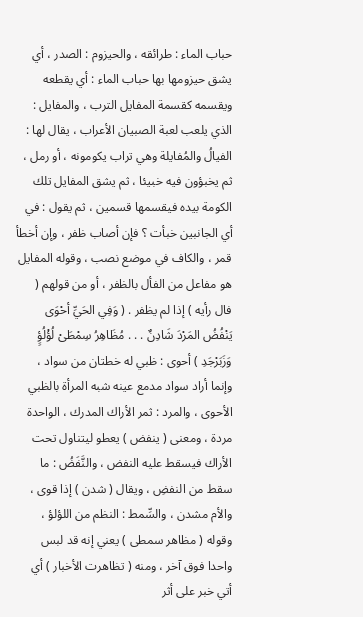حباب الماء : طرائقه ، والحيزوم : الصدر ، أي يشق حيزومها بها حباب الماء : أي يقطعه ويقسمه كقسمة المفايل الترب ، والمفايل : الذي يلعب لعبة الصبيان الأعراب ، يقال لها : الفيالُ والمُفايلة وهي تراب يكومونه ، أو رمل ، ثم يخبؤون فيه خبيئا ، ثم يشق المفايل تلك الكومة بيده فيقسمها قسمين ، ثم يقول : في أي الجانبين خبأت ؟ فإن أصاب ظفر ، وإن أخطأ قمر ، والكاف في موضع نصب ، وقوله المفايل هو مفاعل من الفأل بالظفر ، أو من قولهم ( فال رأيه ) إذا لم يظفر . ( وَفِي الحَيِّ أحْوَى يَنْفُضُ المَرْدَ شَادِنٌ . . . مُظَاهِرُ سِمْطَىْ لُؤْلُؤٍ وَزَبَرْجَدِ ) أحوى : ظبي له خطتان من سواد ، وإنما أراد سواد مدمع عينه شبه المرأة بالظبي الأحوى ، والمرد : ثمر الأراك المدرك ، الواحدة مردة ، ومعنى ( ينفض ) يعطو ليتناول تحت الأراك فيسقط عليه النفض ، والنَّفَضُ : ما سقط من النفضِ ، ويقال ( شدن ) إذا قوى ، والأم مشدن ، والسِّمط : النظم من اللؤلؤ ، وقوله ( مظاهر سمطى ) يعني إنه قد لبس واحدا فوق آخر ، ومنه ( تظاهرت الأخبار ) أي أتي خبر على أثر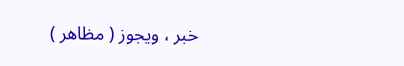خبر ، ويجوز ( مظاهر )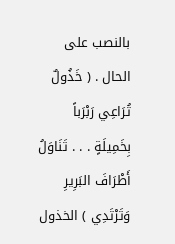بالنصب على الحال . ( خَذُولٌ تُرَاعِي رَبْرَباً بِخَمِيلَةٍ . . . تَنَاوَلُ أَطْرَافَ البَرِيرِ وَتَرْتَدِي ) الخذول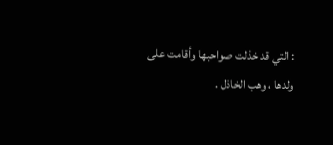: التي قد خذلت صواحبها وأقامت على ولدها ، وهب الخاذل .